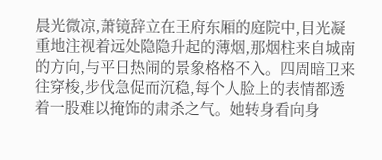晨光微凉,萧镜辞立在王府东厢的庭院中,目光凝重地注视着远处隐隐升起的薄烟,那烟柱来自城南的方向,与平日热闹的景象格格不入。四周暗卫来往穿梭,步伐急促而沉稳,每个人脸上的表情都透着一股难以掩饰的肃杀之气。她转身看向身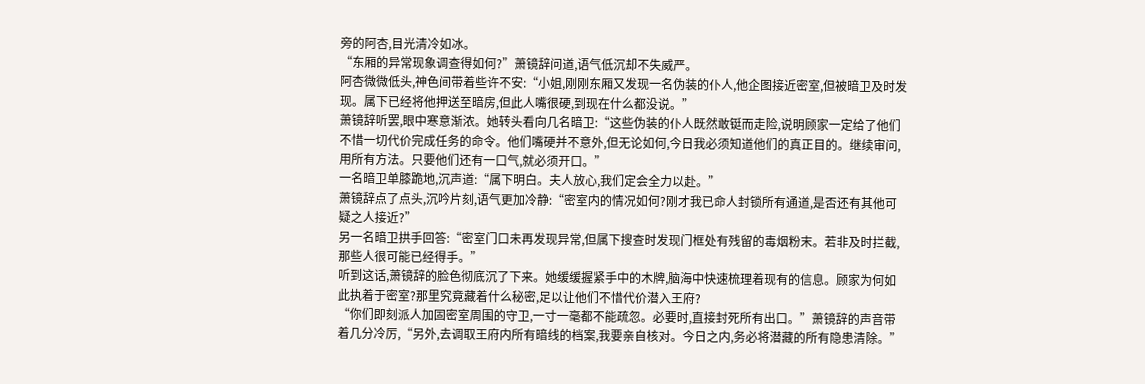旁的阿杏,目光清冷如冰。
“东厢的异常现象调查得如何?”萧镜辞问道,语气低沉却不失威严。
阿杏微微低头,神色间带着些许不安:“小姐,刚刚东厢又发现一名伪装的仆人,他企图接近密室,但被暗卫及时发现。属下已经将他押送至暗房,但此人嘴很硬,到现在什么都没说。”
萧镜辞听罢,眼中寒意渐浓。她转头看向几名暗卫:“这些伪装的仆人既然敢铤而走险,说明顾家一定给了他们不惜一切代价完成任务的命令。他们嘴硬并不意外,但无论如何,今日我必须知道他们的真正目的。继续审问,用所有方法。只要他们还有一口气,就必须开口。”
一名暗卫单膝跪地,沉声道:“属下明白。夫人放心,我们定会全力以赴。”
萧镜辞点了点头,沉吟片刻,语气更加冷静:“密室内的情况如何?刚才我已命人封锁所有通道,是否还有其他可疑之人接近?”
另一名暗卫拱手回答:“密室门口未再发现异常,但属下搜查时发现门框处有残留的毒烟粉末。若非及时拦截,那些人很可能已经得手。”
听到这话,萧镜辞的脸色彻底沉了下来。她缓缓握紧手中的木牌,脑海中快速梳理着现有的信息。顾家为何如此执着于密室?那里究竟藏着什么秘密,足以让他们不惜代价潜入王府?
“你们即刻派人加固密室周围的守卫,一寸一毫都不能疏忽。必要时,直接封死所有出口。”萧镜辞的声音带着几分冷厉,“另外,去调取王府内所有暗线的档案,我要亲自核对。今日之内,务必将潜藏的所有隐患清除。”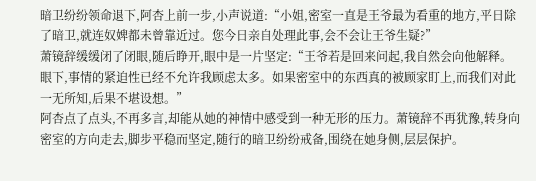暗卫纷纷领命退下,阿杏上前一步,小声说道:“小姐,密室一直是王爷最为看重的地方,平日除了暗卫,就连奴婢都未曾靠近过。您今日亲自处理此事,会不会让王爷生疑?”
萧镜辞缓缓闭了闭眼,随后睁开,眼中是一片坚定:“王爷若是回来问起,我自然会向他解释。眼下,事情的紧迫性已经不允许我顾虑太多。如果密室中的东西真的被顾家盯上,而我们对此一无所知,后果不堪设想。”
阿杏点了点头,不再多言,却能从她的神情中感受到一种无形的压力。萧镜辞不再犹豫,转身向密室的方向走去,脚步平稳而坚定,随行的暗卫纷纷戒备,围绕在她身侧,层层保护。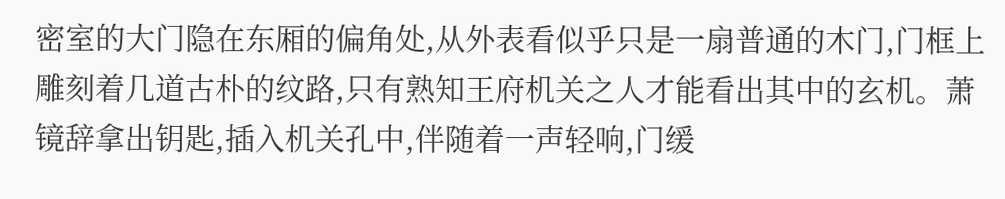密室的大门隐在东厢的偏角处,从外表看似乎只是一扇普通的木门,门框上雕刻着几道古朴的纹路,只有熟知王府机关之人才能看出其中的玄机。萧镜辞拿出钥匙,插入机关孔中,伴随着一声轻响,门缓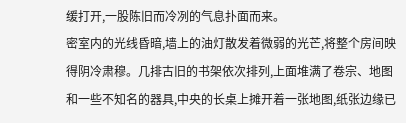缓打开,一股陈旧而冷冽的气息扑面而来。
密室内的光线昏暗,墙上的油灯散发着微弱的光芒,将整个房间映得阴冷肃穆。几排古旧的书架依次排列,上面堆满了卷宗、地图和一些不知名的器具,中央的长桌上摊开着一张地图,纸张边缘已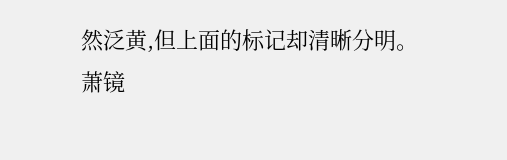然泛黄,但上面的标记却清晰分明。
萧镜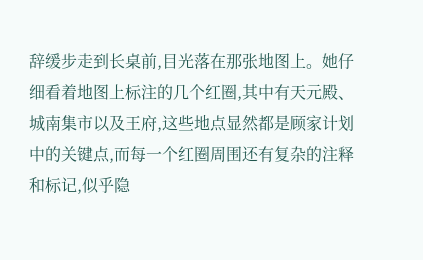辞缓步走到长桌前,目光落在那张地图上。她仔细看着地图上标注的几个红圈,其中有天元殿、城南集市以及王府,这些地点显然都是顾家计划中的关键点,而每一个红圈周围还有复杂的注释和标记,似乎隐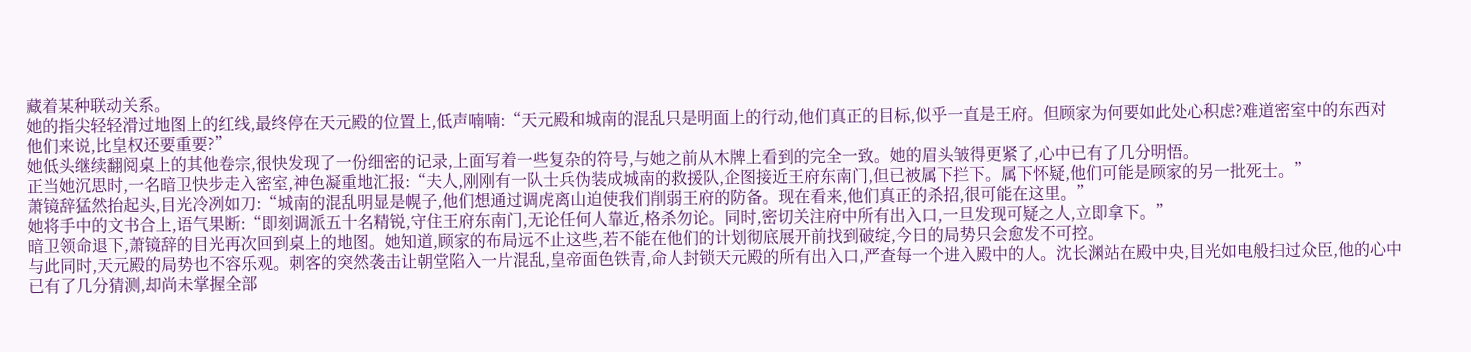藏着某种联动关系。
她的指尖轻轻滑过地图上的红线,最终停在天元殿的位置上,低声喃喃:“天元殿和城南的混乱只是明面上的行动,他们真正的目标,似乎一直是王府。但顾家为何要如此处心积虑?难道密室中的东西对他们来说,比皇权还要重要?”
她低头继续翻阅桌上的其他卷宗,很快发现了一份细密的记录,上面写着一些复杂的符号,与她之前从木牌上看到的完全一致。她的眉头皱得更紧了,心中已有了几分明悟。
正当她沉思时,一名暗卫快步走入密室,神色凝重地汇报:“夫人,刚刚有一队士兵伪装成城南的救援队,企图接近王府东南门,但已被属下拦下。属下怀疑,他们可能是顾家的另一批死士。”
萧镜辞猛然抬起头,目光冷冽如刀:“城南的混乱明显是幌子,他们想通过调虎离山迫使我们削弱王府的防备。现在看来,他们真正的杀招,很可能在这里。”
她将手中的文书合上,语气果断:“即刻调派五十名精锐,守住王府东南门,无论任何人靠近,格杀勿论。同时,密切关注府中所有出入口,一旦发现可疑之人,立即拿下。”
暗卫领命退下,萧镜辞的目光再次回到桌上的地图。她知道,顾家的布局远不止这些,若不能在他们的计划彻底展开前找到破绽,今日的局势只会愈发不可控。
与此同时,天元殿的局势也不容乐观。刺客的突然袭击让朝堂陷入一片混乱,皇帝面色铁青,命人封锁天元殿的所有出入口,严查每一个进入殿中的人。沈长渊站在殿中央,目光如电般扫过众臣,他的心中已有了几分猜测,却尚未掌握全部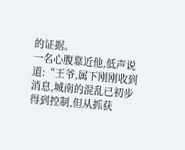的证据。
一名心腹靠近他,低声说道:“王爷,属下刚刚收到消息,城南的混乱已初步得到控制,但从抓获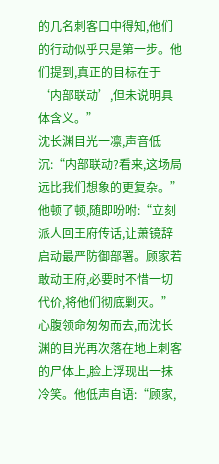的几名刺客口中得知,他们的行动似乎只是第一步。他们提到,真正的目标在于‘内部联动’,但未说明具体含义。”
沈长渊目光一凛,声音低沉:“内部联动?看来,这场局远比我们想象的更复杂。”
他顿了顿,随即吩咐:“立刻派人回王府传话,让萧镜辞启动最严防御部署。顾家若敢动王府,必要时不惜一切代价,将他们彻底剿灭。”
心腹领命匆匆而去,而沈长渊的目光再次落在地上刺客的尸体上,脸上浮现出一抹冷笑。他低声自语:“顾家,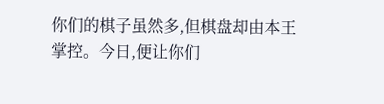你们的棋子虽然多,但棋盘却由本王掌控。今日,便让你们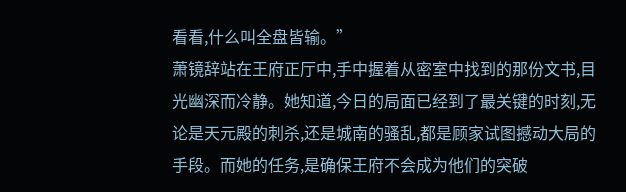看看,什么叫全盘皆输。”
萧镜辞站在王府正厅中,手中握着从密室中找到的那份文书,目光幽深而冷静。她知道,今日的局面已经到了最关键的时刻,无论是天元殿的刺杀,还是城南的骚乱,都是顾家试图撼动大局的手段。而她的任务,是确保王府不会成为他们的突破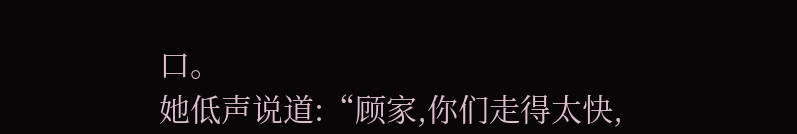口。
她低声说道:“顾家,你们走得太快,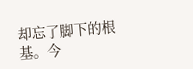却忘了脚下的根基。今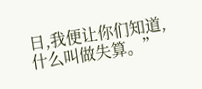日,我便让你们知道,什么叫做失算。”